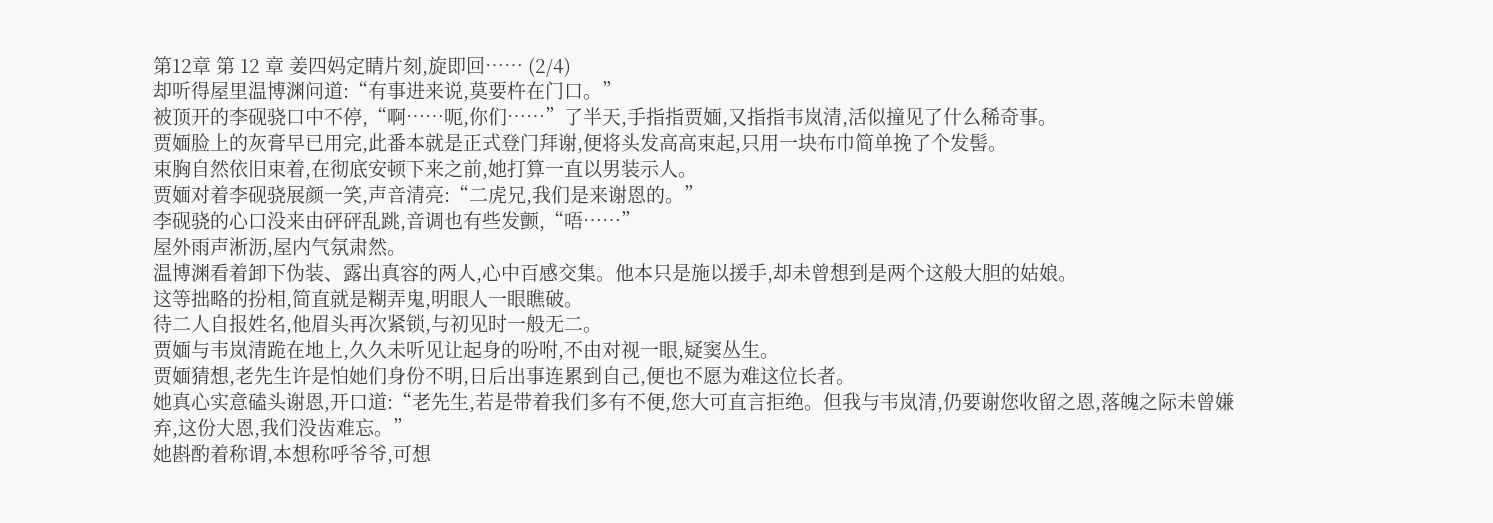第12章 第 12 章 姜四妈定睛片刻,旋即回…… (2/4)
却听得屋里温博渊问道:“有事进来说,莫要杵在门口。”
被顶开的李砚骁口中不停,“啊……呃,你们……”了半天,手指指贾媔,又指指韦岚清,活似撞见了什么稀奇事。
贾媔脸上的灰膏早已用完,此番本就是正式登门拜谢,便将头发高高束起,只用一块布巾简单挽了个发髻。
束胸自然依旧束着,在彻底安顿下来之前,她打算一直以男装示人。
贾媔对着李砚骁展颜一笑,声音清亮:“二虎兄,我们是来谢恩的。”
李砚骁的心口没来由砰砰乱跳,音调也有些发颤,“唔……”
屋外雨声淅沥,屋内气氛肃然。
温博渊看着卸下伪装、露出真容的两人,心中百感交集。他本只是施以援手,却未曾想到是两个这般大胆的姑娘。
这等拙略的扮相,简直就是糊弄鬼,明眼人一眼瞧破。
待二人自报姓名,他眉头再次紧锁,与初见时一般无二。
贾媔与韦岚清跪在地上,久久未听见让起身的吩咐,不由对视一眼,疑窦丛生。
贾媔猜想,老先生许是怕她们身份不明,日后出事连累到自己,便也不愿为难这位长者。
她真心实意磕头谢恩,开口道:“老先生,若是带着我们多有不便,您大可直言拒绝。但我与韦岚清,仍要谢您收留之恩,落魄之际未曾嫌弃,这份大恩,我们没齿难忘。”
她斟酌着称谓,本想称呼爷爷,可想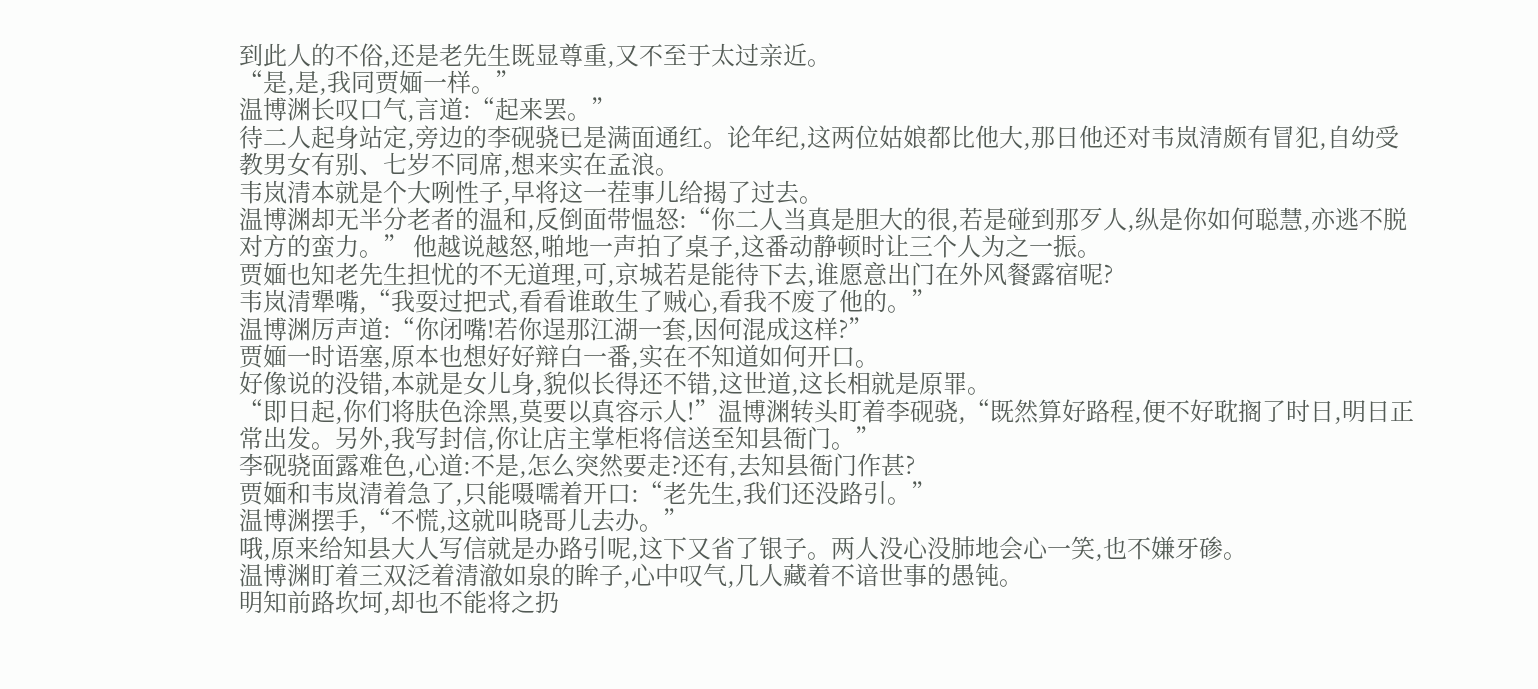到此人的不俗,还是老先生既显尊重,又不至于太过亲近。
“是,是,我同贾媔一样。”
温博渊长叹口气,言道:“起来罢。”
待二人起身站定,旁边的李砚骁已是满面通红。论年纪,这两位姑娘都比他大,那日他还对韦岚清颇有冒犯,自幼受教男女有别、七岁不同席,想来实在孟浪。
韦岚清本就是个大咧性子,早将这一茬事儿给揭了过去。
温博渊却无半分老者的温和,反倒面带愠怒:“你二人当真是胆大的很,若是碰到那歹人,纵是你如何聪慧,亦逃不脱对方的蛮力。” 他越说越怒,啪地一声拍了桌子,这番动静顿时让三个人为之一振。
贾媔也知老先生担忧的不无道理,可,京城若是能待下去,谁愿意出门在外风餐露宿呢?
韦岚清犟嘴,“我耍过把式,看看谁敢生了贼心,看我不废了他的。”
温博渊厉声道:“你闭嘴!若你逞那江湖一套,因何混成这样?”
贾媔一时语塞,原本也想好好辩白一番,实在不知道如何开口。
好像说的没错,本就是女儿身,貌似长得还不错,这世道,这长相就是原罪。
“即日起,你们将肤色涂黑,莫要以真容示人!”温博渊转头盯着李砚骁,“既然算好路程,便不好耽搁了时日,明日正常出发。另外,我写封信,你让店主掌柜将信送至知县衙门。”
李砚骁面露难色,心道:不是,怎么突然要走?还有,去知县衙门作甚?
贾媔和韦岚清着急了,只能嗫嚅着开口:“老先生,我们还没路引。”
温博渊摆手,“不慌,这就叫晓哥儿去办。”
哦,原来给知县大人写信就是办路引呢,这下又省了银子。两人没心没肺地会心一笑,也不嫌牙碜。
温博渊盯着三双泛着清澈如泉的眸子,心中叹气,几人藏着不谙世事的愚钝。
明知前路坎坷,却也不能将之扔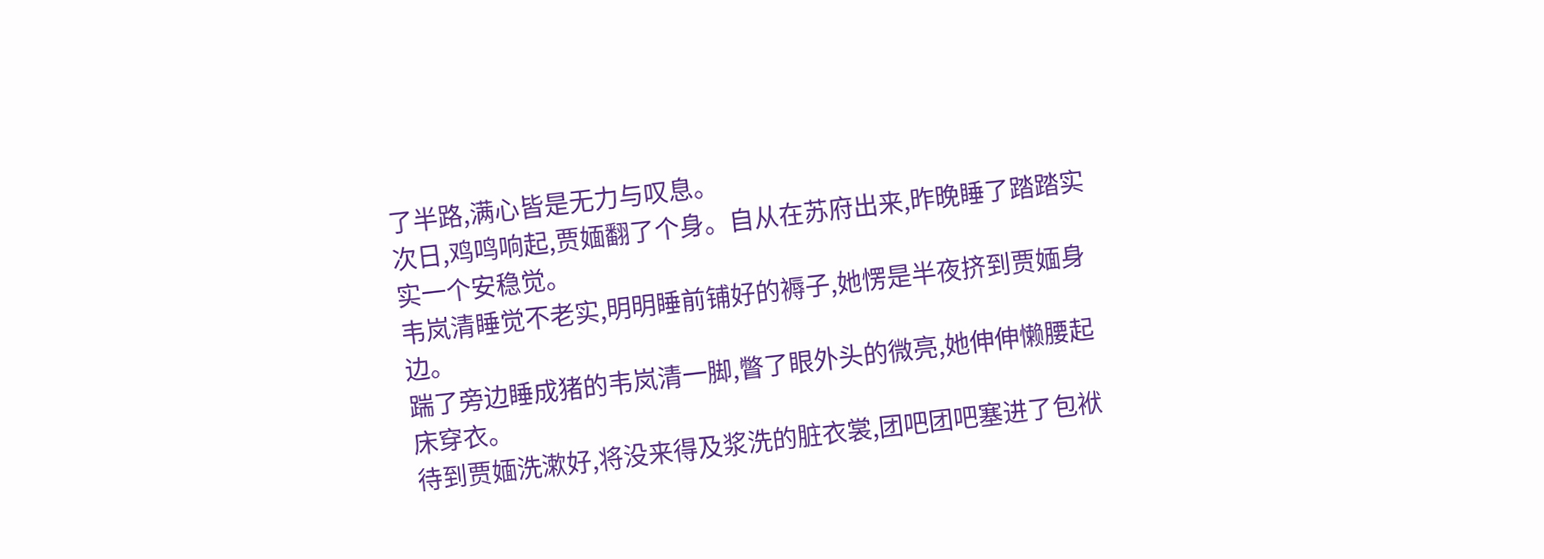了半路,满心皆是无力与叹息。
次日,鸡鸣响起,贾媔翻了个身。自从在苏府出来,昨晚睡了踏踏实实一个安稳觉。
韦岚清睡觉不老实,明明睡前铺好的褥子,她愣是半夜挤到贾媔身边。
踹了旁边睡成猪的韦岚清一脚,瞥了眼外头的微亮,她伸伸懒腰起床穿衣。
待到贾媔洗漱好,将没来得及浆洗的脏衣裳,团吧团吧塞进了包袱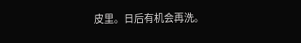皮里。日后有机会再洗。